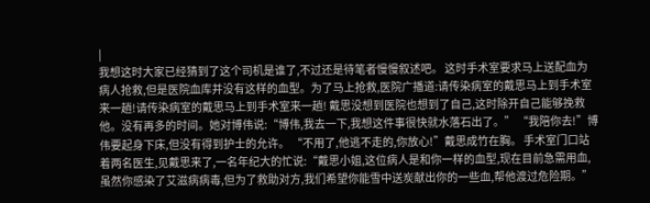|
我想这时大家已经猜到了这个司机是谁了,不过还是待笔者慢慢叙述吧。 这时手术室要求马上送配血为病人抢救,但是医院血库并没有这样的血型。为了马上抢救,医院广播道:请传染病室的戴思马上到手术室来一趟!请传染病室的戴思马上到手术室来一趟! 戴思没想到医院也想到了自己,这时除开自己能够挽救他。没有再多的时间。她对博伟说:“博伟,我去一下,我想这件事很快就水落石出了。” “我陪你去!”博伟要起身下床,但没有得到护士的允许。 “不用了,他逃不走的,你放心!”戴思成竹在胸。 手术室门口站着两名医生,见戴思来了,一名年纪大的忙说:“戴思小姐,这位病人是和你一样的血型,现在目前急需用血,虽然你感染了艾滋病病毒,但为了救助对方,我们希望你能雪中送炭献出你的一些血,帮他渡过危险期。”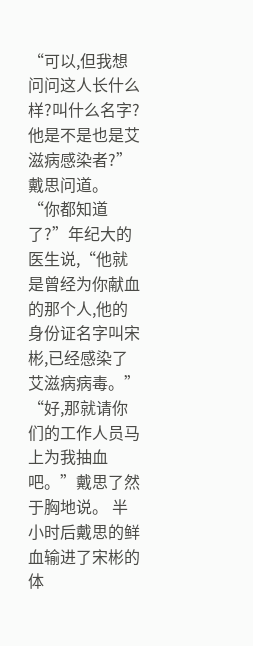“可以,但我想问问这人长什么样?叫什么名字?他是不是也是艾滋病感染者?”戴思问道。 “你都知道了?”年纪大的医生说,“他就是曾经为你献血的那个人,他的身份证名字叫宋彬,已经感染了艾滋病病毒。” “好,那就请你们的工作人员马上为我抽血吧。”戴思了然于胸地说。 半小时后戴思的鲜血输进了宋彬的体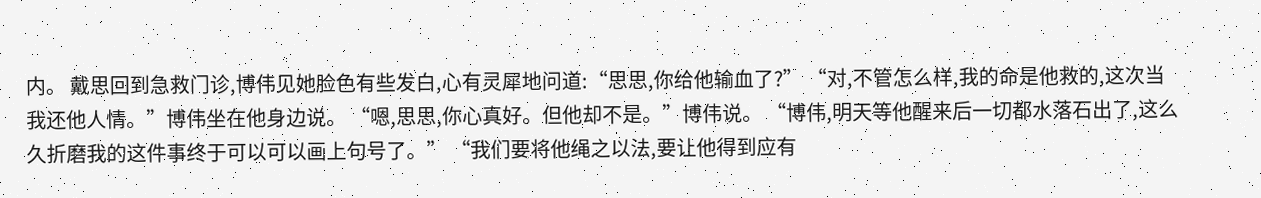内。 戴思回到急救门诊,博伟见她脸色有些发白,心有灵犀地问道:“思思,你给他输血了?” “对,不管怎么样,我的命是他救的,这次当我还他人情。”博伟坐在他身边说。 “嗯,思思,你心真好。但他却不是。”博伟说。 “博伟,明天等他醒来后一切都水落石出了,这么久折磨我的这件事终于可以可以画上句号了。” “我们要将他绳之以法,要让他得到应有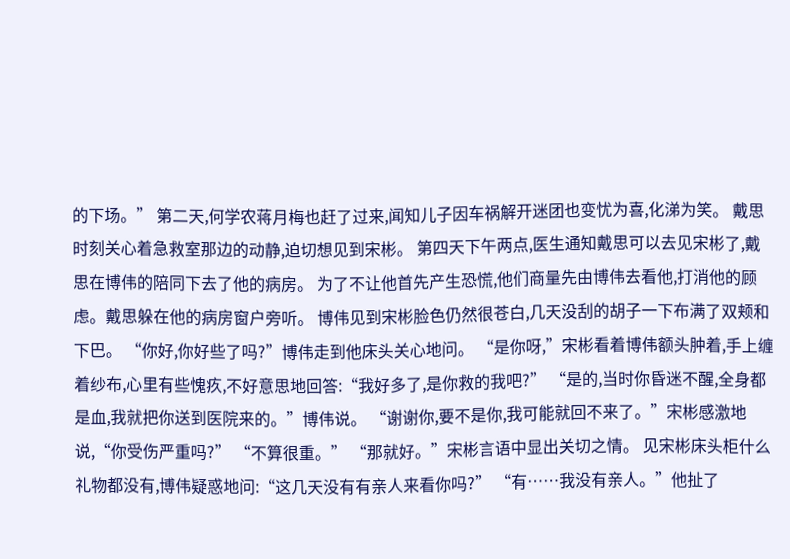的下场。” 第二天,何学农蒋月梅也赶了过来,闻知儿子因车祸解开迷团也变忧为喜,化涕为笑。 戴思时刻关心着急救室那边的动静,迫切想见到宋彬。 第四天下午两点,医生通知戴思可以去见宋彬了,戴思在博伟的陪同下去了他的病房。 为了不让他首先产生恐慌,他们商量先由博伟去看他,打消他的顾虑。戴思躲在他的病房窗户旁听。 博伟见到宋彬脸色仍然很苍白,几天没刮的胡子一下布满了双颊和下巴。 “你好,你好些了吗?”博伟走到他床头关心地问。 “是你呀,”宋彬看着博伟额头肿着,手上缠着纱布,心里有些愧疚,不好意思地回答:“我好多了,是你救的我吧?” “是的,当时你昏迷不醒,全身都是血,我就把你送到医院来的。”博伟说。 “谢谢你,要不是你,我可能就回不来了。”宋彬感激地说,“你受伤严重吗?” “不算很重。” “那就好。”宋彬言语中显出关切之情。 见宋彬床头柜什么礼物都没有,博伟疑惑地问:“这几天没有有亲人来看你吗?” “有……我没有亲人。”他扯了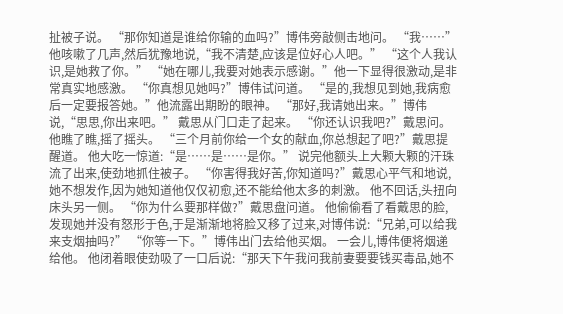扯被子说。 “那你知道是谁给你输的血吗?”博伟旁敲侧击地问。 “我……”他咳嗽了几声,然后犹豫地说,“我不清楚,应该是位好心人吧。” “这个人我认识,是她救了你。” “她在哪儿,我要对她表示感谢。”他一下显得很激动,是非常真实地感激。 “你真想见她吗?”博伟试问道。 “是的,我想见到她,我病愈后一定要报答她。”他流露出期盼的眼神。 “那好,我请她出来。”博伟说,“思思,你出来吧。” 戴思从门口走了起来。 “你还认识我吧?”戴思问。 他瞧了瞧,摇了摇头。 “三个月前你给一个女的献血,你总想起了吧?”戴思提醒道。 他大吃一惊道:“是……是……是你。” 说完他额头上大颗大颗的汗珠流了出来,使劲地抓住被子。 “你害得我好苦,你知道吗?”戴思心平气和地说,她不想发作,因为她知道他仅仅初愈,还不能给他太多的刺激。 他不回话,头扭向床头另一侧。 “你为什么要那样做?”戴思盘问道。 他偷偷看了看戴思的脸,发现她并没有怒形于色,于是渐渐地将脸又移了过来,对博伟说:“兄弟,可以给我来支烟抽吗?” “你等一下。”博伟出门去给他买烟。 一会儿,博伟便将烟递给他。 他闭着眼使劲吸了一口后说:“那天下午我问我前妻要要钱买毒品,她不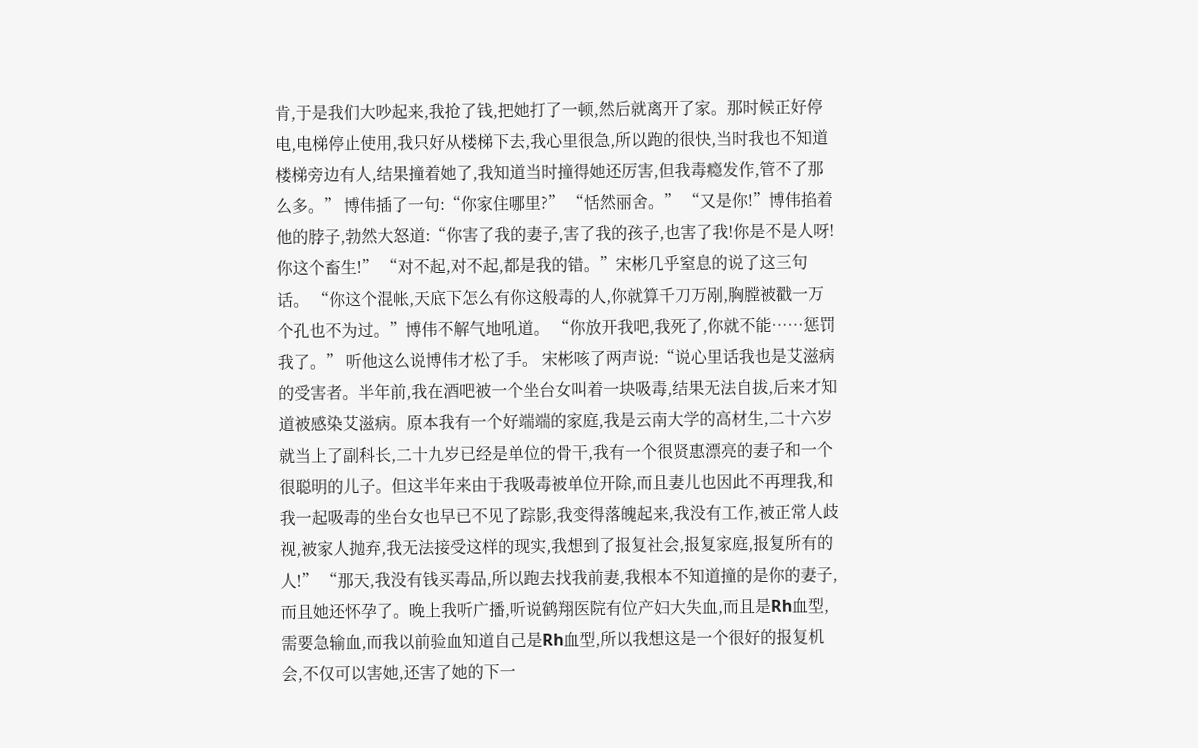肯,于是我们大吵起来,我抢了钱,把她打了一顿,然后就离开了家。那时候正好停电,电梯停止使用,我只好从楼梯下去,我心里很急,所以跑的很快,当时我也不知道楼梯旁边有人,结果撞着她了,我知道当时撞得她还厉害,但我毒瘾发作,管不了那么多。” 博伟插了一句:“你家住哪里?” “恬然丽舍。” “又是你!”博伟掐着他的脖子,勃然大怒道:“你害了我的妻子,害了我的孩子,也害了我!你是不是人呀!你这个畜生!” “对不起,对不起,都是我的错。”宋彬几乎窒息的说了这三句话。 “你这个混帐,天底下怎么有你这般毒的人,你就算千刀万剐,胸膛被戳一万个孔也不为过。”博伟不解气地吼道。 “你放开我吧,我死了,你就不能……惩罚我了。” 听他这么说博伟才松了手。 宋彬咳了两声说:“说心里话我也是艾滋病的受害者。半年前,我在酒吧被一个坐台女叫着一块吸毒,结果无法自拔,后来才知道被感染艾滋病。原本我有一个好端端的家庭,我是云南大学的高材生,二十六岁就当上了副科长,二十九岁已经是单位的骨干,我有一个很贤惠漂亮的妻子和一个很聪明的儿子。但这半年来由于我吸毒被单位开除,而且妻儿也因此不再理我,和我一起吸毒的坐台女也早已不见了踪影,我变得落魄起来,我没有工作,被正常人歧视,被家人抛弃,我无法接受这样的现实,我想到了报复社会,报复家庭,报复所有的人!” “那天,我没有钱买毒品,所以跑去找我前妻,我根本不知道撞的是你的妻子,而且她还怀孕了。晚上我听广播,听说鹤翔医院有位产妇大失血,而且是Rh血型,需要急输血,而我以前验血知道自己是Rh血型,所以我想这是一个很好的报复机会,不仅可以害她,还害了她的下一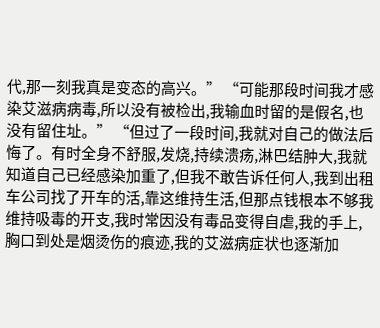代,那一刻我真是变态的高兴。” “可能那段时间我才感染艾滋病病毒,所以没有被检出,我输血时留的是假名,也没有留住址。” “但过了一段时间,我就对自己的做法后悔了。有时全身不舒服,发烧,持续溃疡,淋巴结肿大,我就知道自己已经感染加重了,但我不敢告诉任何人,我到出租车公司找了开车的活,靠这维持生活,但那点钱根本不够我维持吸毒的开支,我时常因没有毒品变得自虐,我的手上,胸口到处是烟烫伤的痕迹,我的艾滋病症状也逐渐加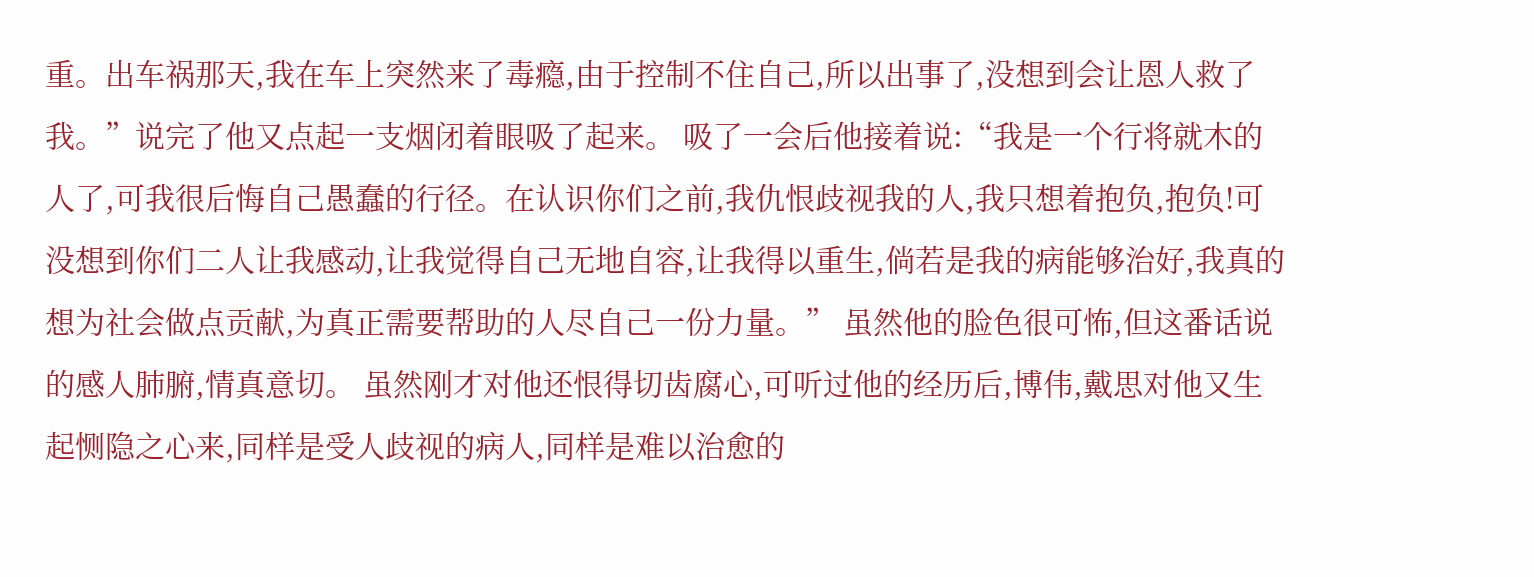重。出车祸那天,我在车上突然来了毒瘾,由于控制不住自己,所以出事了,没想到会让恩人救了我。”说完了他又点起一支烟闭着眼吸了起来。 吸了一会后他接着说:“我是一个行将就木的人了,可我很后悔自己愚蠢的行径。在认识你们之前,我仇恨歧视我的人,我只想着抱负,抱负!可没想到你们二人让我感动,让我觉得自己无地自容,让我得以重生,倘若是我的病能够治好,我真的想为社会做点贡献,为真正需要帮助的人尽自己一份力量。” 虽然他的脸色很可怖,但这番话说的感人肺腑,情真意切。 虽然刚才对他还恨得切齿腐心,可听过他的经历后,博伟,戴思对他又生起恻隐之心来,同样是受人歧视的病人,同样是难以治愈的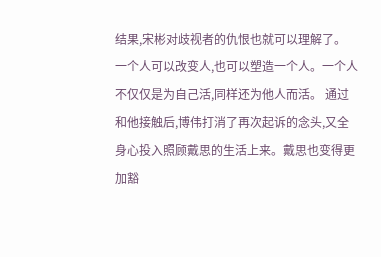结果,宋彬对歧视者的仇恨也就可以理解了。 一个人可以改变人,也可以塑造一个人。一个人不仅仅是为自己活,同样还为他人而活。 通过和他接触后,博伟打消了再次起诉的念头,又全身心投入照顾戴思的生活上来。戴思也变得更加豁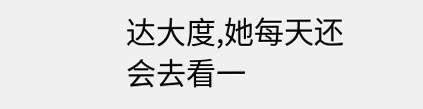达大度,她每天还会去看一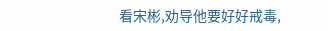看宋彬,劝导他要好好戒毒,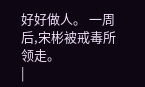好好做人。 一周后,宋彬被戒毒所领走。
|